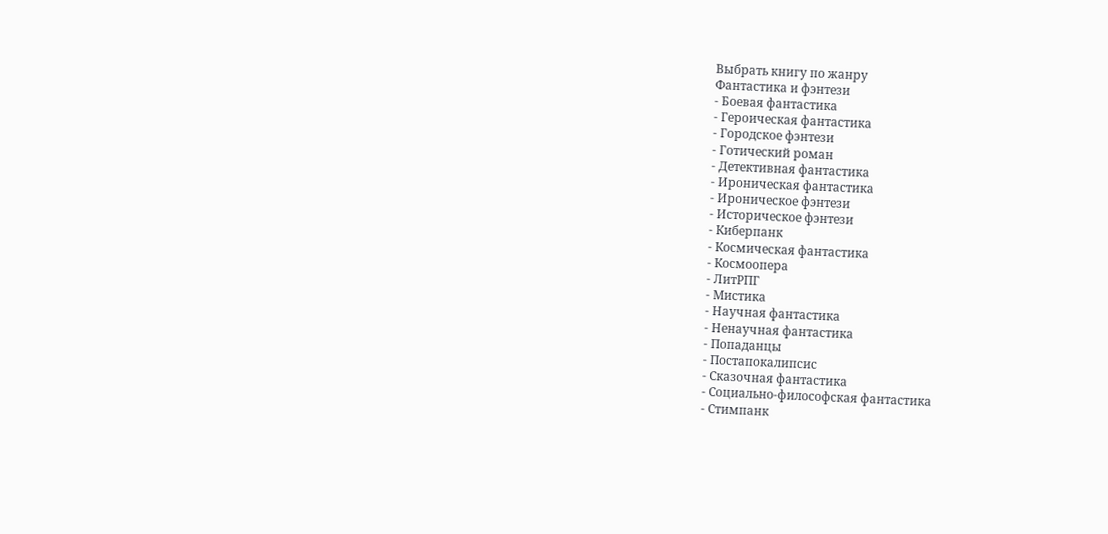Выбрать книгу по жанру
Фантастика и фэнтези
- Боевая фантастика
- Героическая фантастика
- Городское фэнтези
- Готический роман
- Детективная фантастика
- Ироническая фантастика
- Ироническое фэнтези
- Историческое фэнтези
- Киберпанк
- Космическая фантастика
- Космоопера
- ЛитРПГ
- Мистика
- Научная фантастика
- Ненаучная фантастика
- Попаданцы
- Постапокалипсис
- Сказочная фантастика
- Социально-философская фантастика
- Стимпанк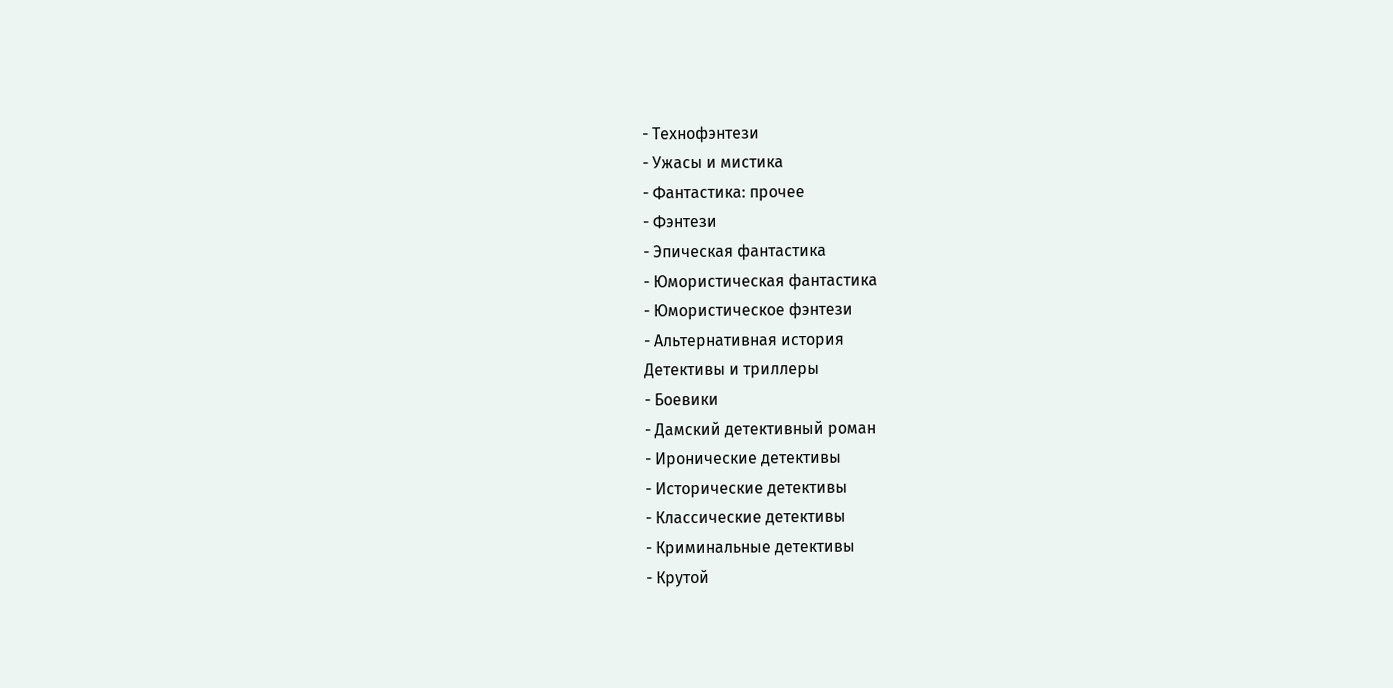- Технофэнтези
- Ужасы и мистика
- Фантастика: прочее
- Фэнтези
- Эпическая фантастика
- Юмористическая фантастика
- Юмористическое фэнтези
- Альтернативная история
Детективы и триллеры
- Боевики
- Дамский детективный роман
- Иронические детективы
- Исторические детективы
- Классические детективы
- Криминальные детективы
- Крутой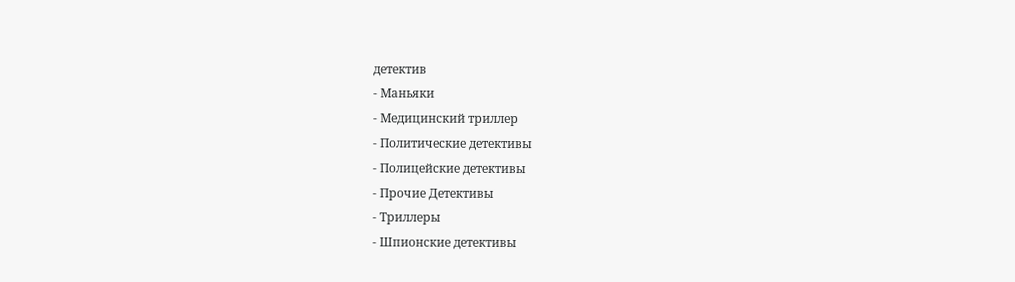детектив
- Маньяки
- Медицинский триллер
- Политические детективы
- Полицейские детективы
- Прочие Детективы
- Триллеры
- Шпионские детективы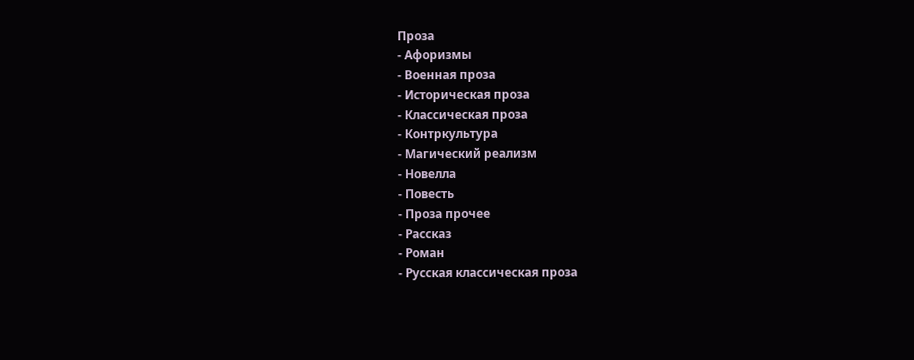Проза
- Афоризмы
- Военная проза
- Историческая проза
- Классическая проза
- Контркультура
- Магический реализм
- Новелла
- Повесть
- Проза прочее
- Рассказ
- Роман
- Русская классическая проза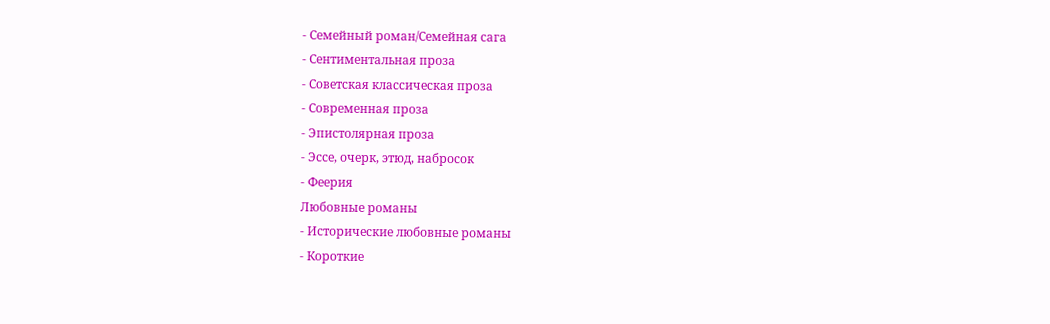- Семейный роман/Семейная сага
- Сентиментальная проза
- Советская классическая проза
- Современная проза
- Эпистолярная проза
- Эссе, очерк, этюд, набросок
- Феерия
Любовные романы
- Исторические любовные романы
- Короткие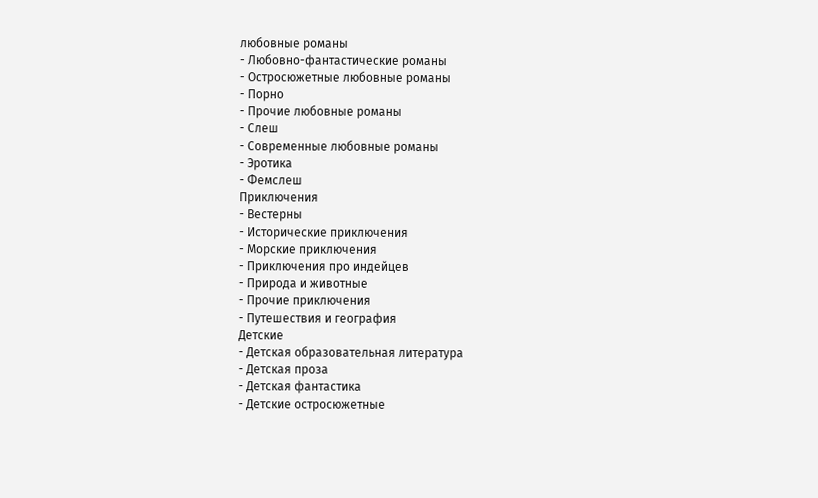любовные романы
- Любовно-фантастические романы
- Остросюжетные любовные романы
- Порно
- Прочие любовные романы
- Слеш
- Современные любовные романы
- Эротика
- Фемслеш
Приключения
- Вестерны
- Исторические приключения
- Морские приключения
- Приключения про индейцев
- Природа и животные
- Прочие приключения
- Путешествия и география
Детские
- Детская образовательная литература
- Детская проза
- Детская фантастика
- Детские остросюжетные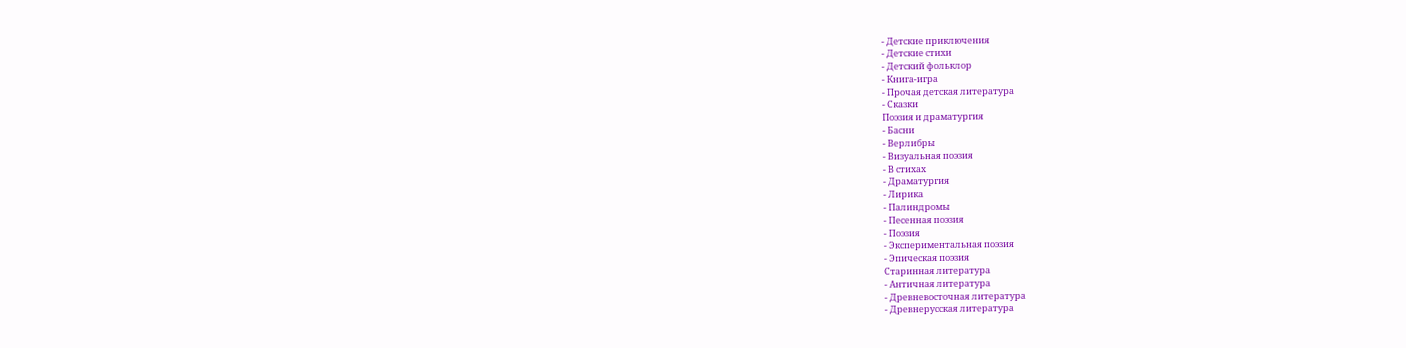- Детские приключения
- Детские стихи
- Детский фольклор
- Книга-игра
- Прочая детская литература
- Сказки
Поэзия и драматургия
- Басни
- Верлибры
- Визуальная поэзия
- В стихах
- Драматургия
- Лирика
- Палиндромы
- Песенная поэзия
- Поэзия
- Экспериментальная поэзия
- Эпическая поэзия
Старинная литература
- Античная литература
- Древневосточная литература
- Древнерусская литература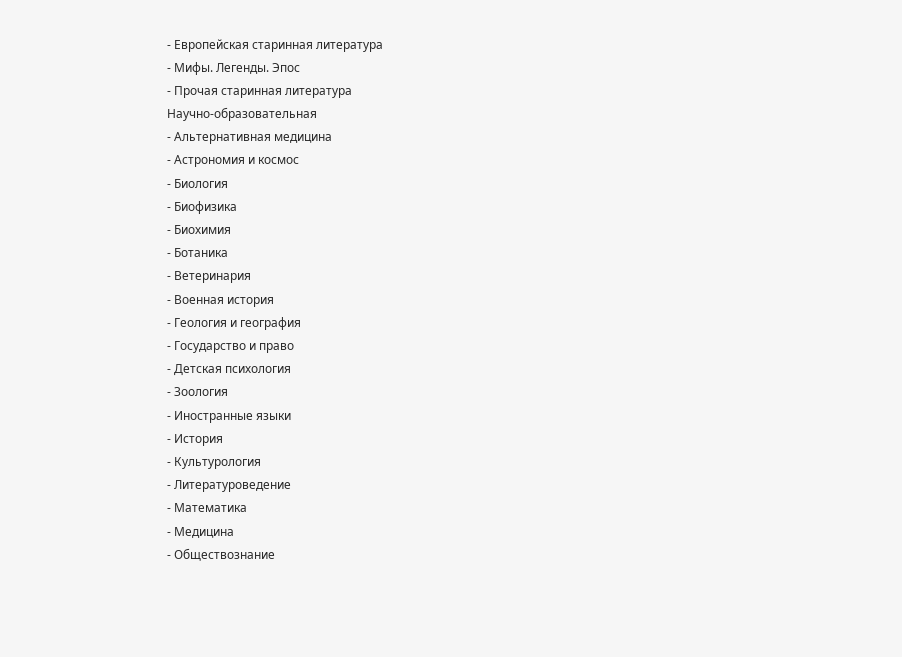- Европейская старинная литература
- Мифы. Легенды. Эпос
- Прочая старинная литература
Научно-образовательная
- Альтернативная медицина
- Астрономия и космос
- Биология
- Биофизика
- Биохимия
- Ботаника
- Ветеринария
- Военная история
- Геология и география
- Государство и право
- Детская психология
- Зоология
- Иностранные языки
- История
- Культурология
- Литературоведение
- Математика
- Медицина
- Обществознание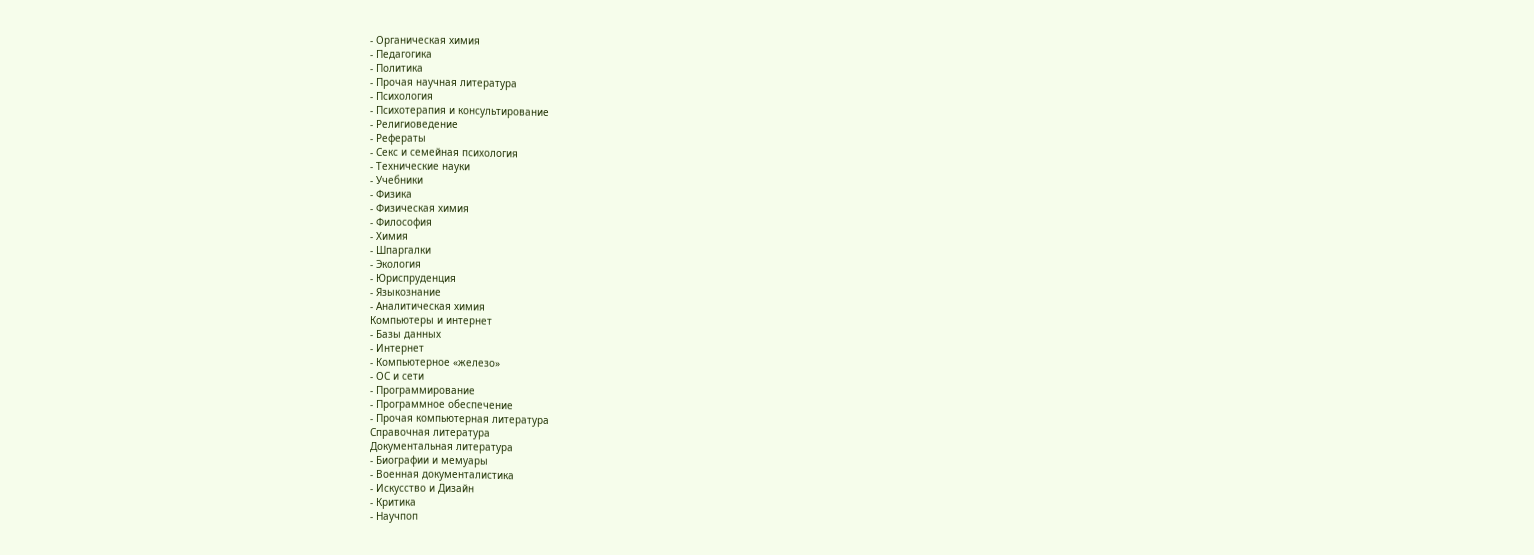- Органическая химия
- Педагогика
- Политика
- Прочая научная литература
- Психология
- Психотерапия и консультирование
- Религиоведение
- Рефераты
- Секс и семейная психология
- Технические науки
- Учебники
- Физика
- Физическая химия
- Философия
- Химия
- Шпаргалки
- Экология
- Юриспруденция
- Языкознание
- Аналитическая химия
Компьютеры и интернет
- Базы данных
- Интернет
- Компьютерное «железо»
- ОС и сети
- Программирование
- Программное обеспечение
- Прочая компьютерная литература
Справочная литература
Документальная литература
- Биографии и мемуары
- Военная документалистика
- Искусство и Дизайн
- Критика
- Научпоп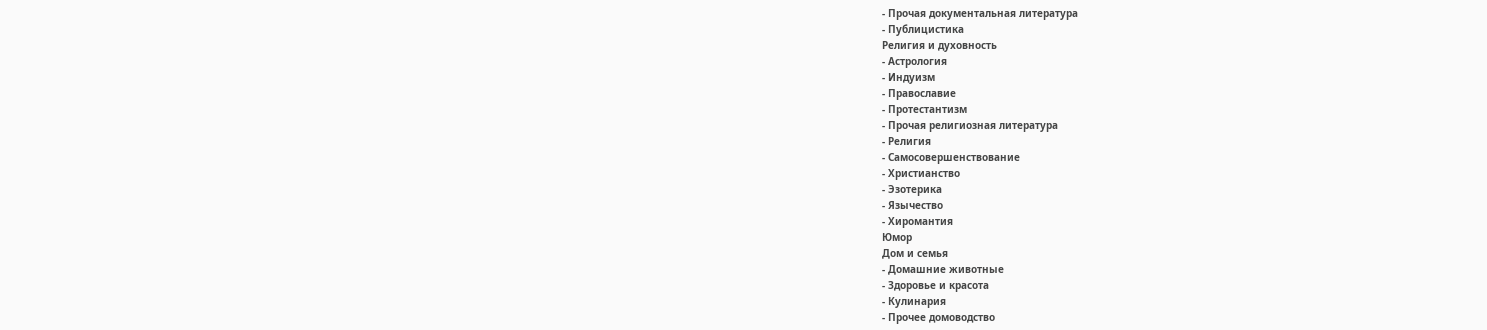- Прочая документальная литература
- Публицистика
Религия и духовность
- Астрология
- Индуизм
- Православие
- Протестантизм
- Прочая религиозная литература
- Религия
- Самосовершенствование
- Христианство
- Эзотерика
- Язычество
- Хиромантия
Юмор
Дом и семья
- Домашние животные
- Здоровье и красота
- Кулинария
- Прочее домоводство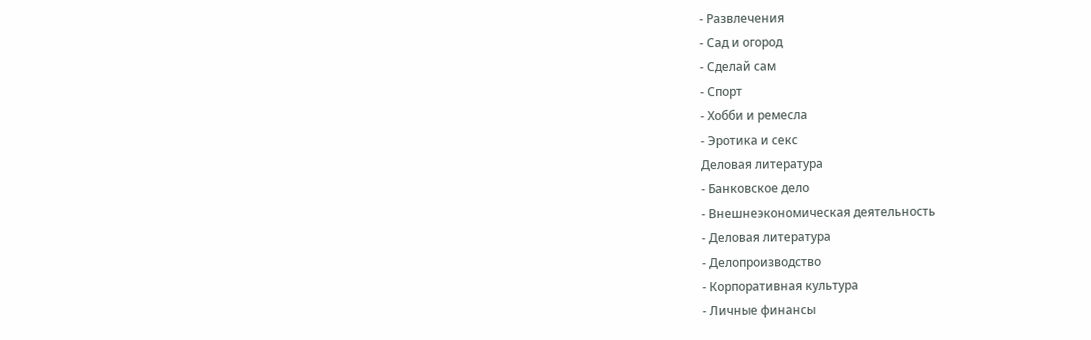- Развлечения
- Сад и огород
- Сделай сам
- Спорт
- Хобби и ремесла
- Эротика и секс
Деловая литература
- Банковское дело
- Внешнеэкономическая деятельность
- Деловая литература
- Делопроизводство
- Корпоративная культура
- Личные финансы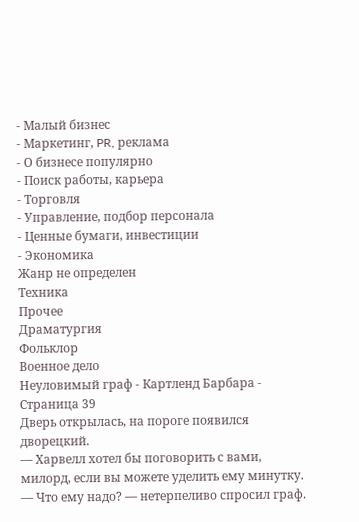- Малый бизнес
- Маркетинг, PR, реклама
- О бизнесе популярно
- Поиск работы, карьера
- Торговля
- Управление, подбор персонала
- Ценные бумаги, инвестиции
- Экономика
Жанр не определен
Техника
Прочее
Драматургия
Фольклор
Военное дело
Неуловимый граф - Картленд Барбара - Страница 39
Дверь открылась, на пороге появился дворецкий.
— Харвелл хотел бы поговорить с вами, милорд, если вы можете уделить ему минутку.
— Что ему надо? — нетерпеливо спросил граф.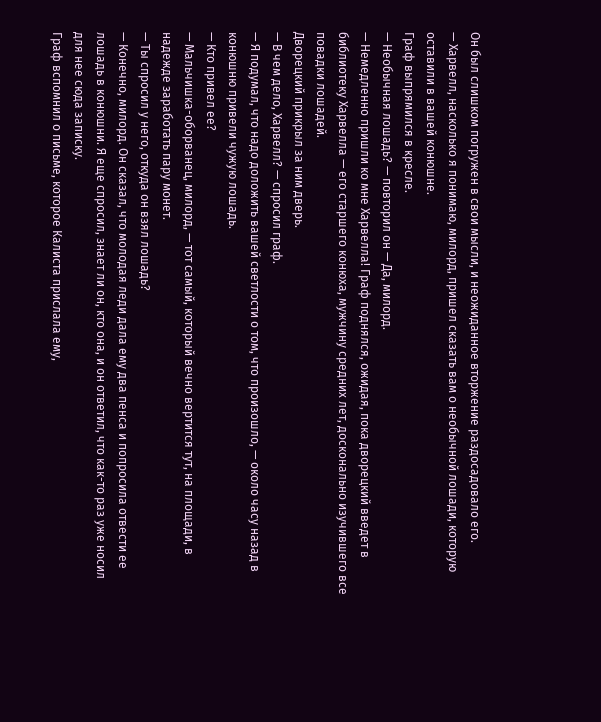Он был слишком погружен в свои мысли, и неожиданное вторжение раздосадовало его.
— Харвелл, насколько я понимаю, милорд, пришел сказать вам о необычной лошади, которую оставили в вашей конюшне.
Граф выпрямился в кресле.
— Необычная лошадь? — повторил он — Да, милорд.
— Немедленно пришли ко мне Харвелла! Граф поднялся, ожидая, пока дворецкий введет в библиотеку Харвелла — его старшего конюха, мужчину средних лет, досконально изучившего все повадки лошадей.
Дворецкий прикрыл за ним дверь.
— В чем дело, Харвелл? — спросил граф.
— Я подумал, что надо доложить вашей светлости о том, что произошло, — около часу назад в конюшню привели чужую лошадь.
— Кто привел ее?
— Мальчишка-оборванец, милорд, — тот самый, который вечно вертится тут, на площади, в надежде заработать пару монет.
— Ты спросил у него, откуда он взял лошадь?
— Конечно, милорд. Он сказал, что молодая леди дала ему два пенса и попросила отвести ее лошадь в конюшни. Я еще спросил, знает ли он, кто она, и он ответил, что как-то раз уже носил для нее сюда записку.
Граф вспомнил о письме, которое Калиста прислала ему,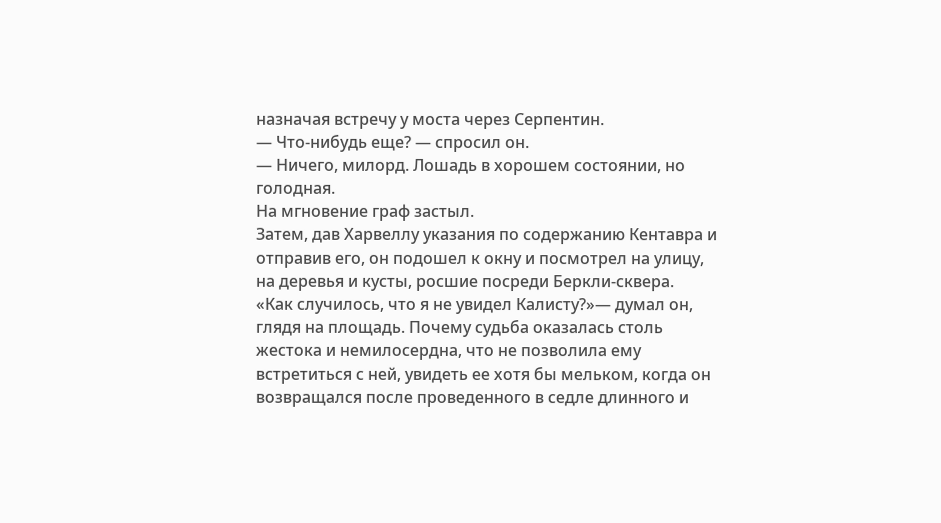назначая встречу у моста через Серпентин.
— Что-нибудь еще? — спросил он.
— Ничего, милорд. Лошадь в хорошем состоянии, но голодная.
На мгновение граф застыл.
Затем, дав Харвеллу указания по содержанию Кентавра и отправив его, он подошел к окну и посмотрел на улицу, на деревья и кусты, росшие посреди Беркли-сквера.
«Как случилось, что я не увидел Калисту?»— думал он, глядя на площадь. Почему судьба оказалась столь жестока и немилосердна, что не позволила ему встретиться с ней, увидеть ее хотя бы мельком, когда он возвращался после проведенного в седле длинного и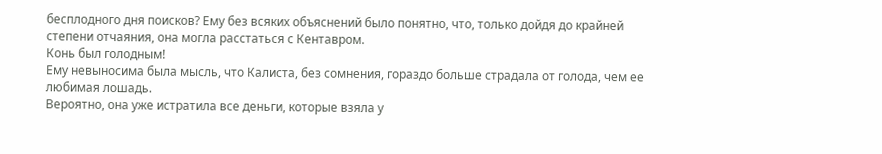бесплодного дня поисков? Ему без всяких объяснений было понятно, что, только дойдя до крайней степени отчаяния, она могла расстаться с Кентавром.
Конь был голодным!
Ему невыносима была мысль, что Калиста, без сомнения, гораздо больше страдала от голода, чем ее любимая лошадь.
Вероятно, она уже истратила все деньги, которые взяла у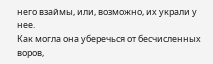него взаймы, или, возможно, их украли у нее.
Как могла она уберечься от бесчисленных воров,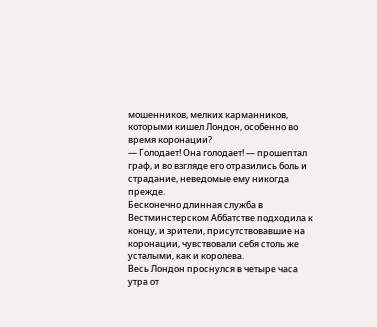мошенников, мелких карманников, которыми кишел Лондон, особенно во время коронации?
— Голодает! Она голодает! — прошептал граф, и во взгляде его отразились боль и страдание, неведомые ему никогда прежде.
Бесконечно длинная служба в Вестминстерском Аббатстве подходила к концу, и зрители, присутствовавшие на коронации, чувствовали себя столь же усталыми, как и королева.
Весь Лондон проснулся в четыре часа утра от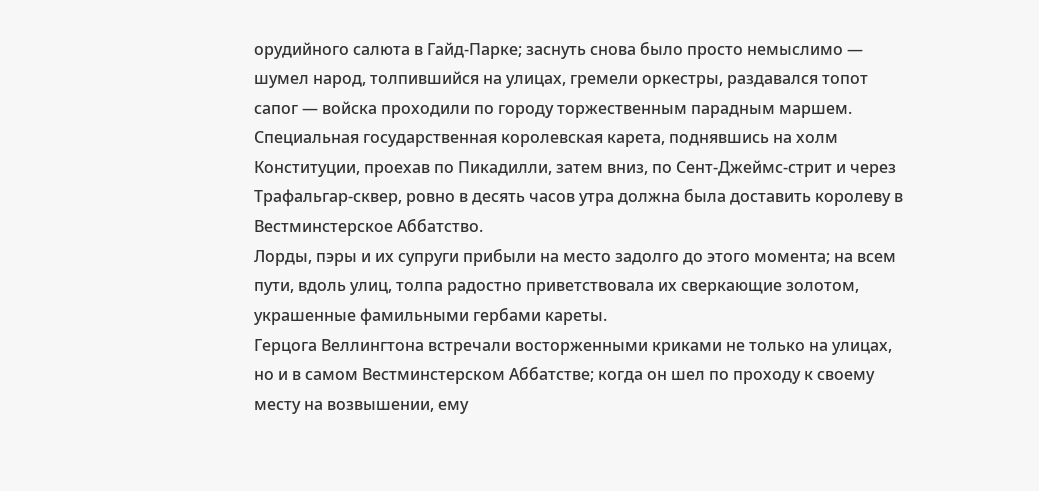орудийного салюта в Гайд-Парке; заснуть снова было просто немыслимо — шумел народ, толпившийся на улицах, гремели оркестры, раздавался топот сапог — войска проходили по городу торжественным парадным маршем.
Специальная государственная королевская карета, поднявшись на холм Конституции, проехав по Пикадилли, затем вниз, по Сент-Джеймс-стрит и через Трафальгар-сквер, ровно в десять часов утра должна была доставить королеву в Вестминстерское Аббатство.
Лорды, пэры и их супруги прибыли на место задолго до этого момента; на всем пути, вдоль улиц, толпа радостно приветствовала их сверкающие золотом, украшенные фамильными гербами кареты.
Герцога Веллингтона встречали восторженными криками не только на улицах, но и в самом Вестминстерском Аббатстве; когда он шел по проходу к своему месту на возвышении, ему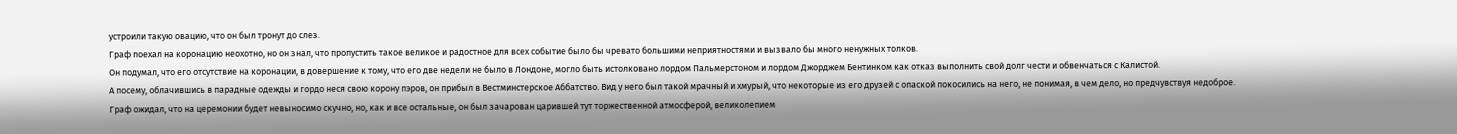устроили такую овацию, что он был тронут до слез.
Граф поехал на коронацию неохотно, но он знал, что пропустить такое великое и радостное для всех событие было бы чревато большими неприятностями и вызвало бы много ненужных толков.
Он подумал, что его отсутствие на коронации, в довершение к тому, что его две недели не было в Лондоне, могло быть истолковано лордом Пальмерстоном и лордом Джорджем Бентинком как отказ выполнить свой долг чести и обвенчаться с Калистой.
А посему, облачившись в парадные одежды и гордо неся свою корону пэров, он прибыл в Вестминстерское Аббатство. Вид у него был такой мрачный и хмурый, что некоторые из его друзей с опаской покосились на него, не понимая, в чем дело, но предчувствуя недоброе.
Граф ожидал, что на церемонии будет невыносимо скучно, но, как и все остальные, он был зачарован царившей тут торжественной атмосферой, великолепием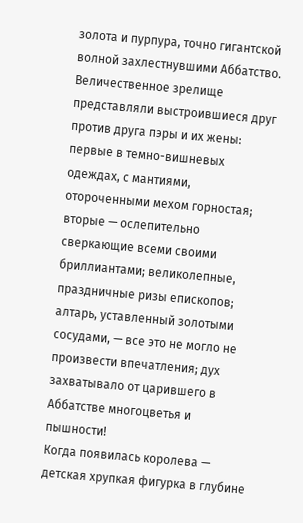золота и пурпура, точно гигантской волной захлестнувшими Аббатство.
Величественное зрелище представляли выстроившиеся друг против друга пэры и их жены: первые в темно-вишневых одеждах, с мантиями, отороченными мехом горностая; вторые — ослепительно сверкающие всеми своими бриллиантами; великолепные, праздничные ризы епископов; алтарь, уставленный золотыми сосудами, — все это не могло не произвести впечатления; дух захватывало от царившего в Аббатстве многоцветья и пышности!
Когда появилась королева — детская хрупкая фигурка в глубине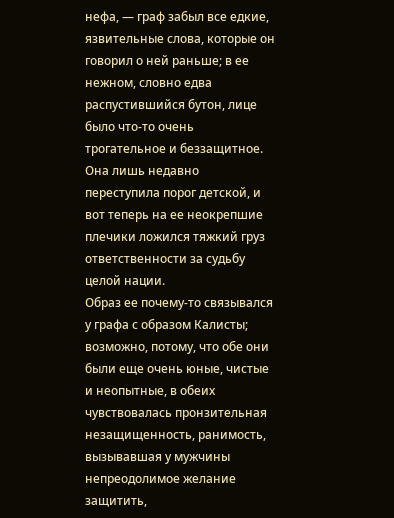нефа, — граф забыл все едкие, язвительные слова, которые он говорил о ней раньше; в ее нежном, словно едва распустившийся бутон, лице было что-то очень трогательное и беззащитное. Она лишь недавно переступила порог детской, и вот теперь на ее неокрепшие плечики ложился тяжкий груз ответственности за судьбу целой нации.
Образ ее почему-то связывался у графа с образом Калисты; возможно, потому, что обе они были еще очень юные, чистые и неопытные, в обеих чувствовалась пронзительная незащищенность, ранимость, вызывавшая у мужчины непреодолимое желание защитить,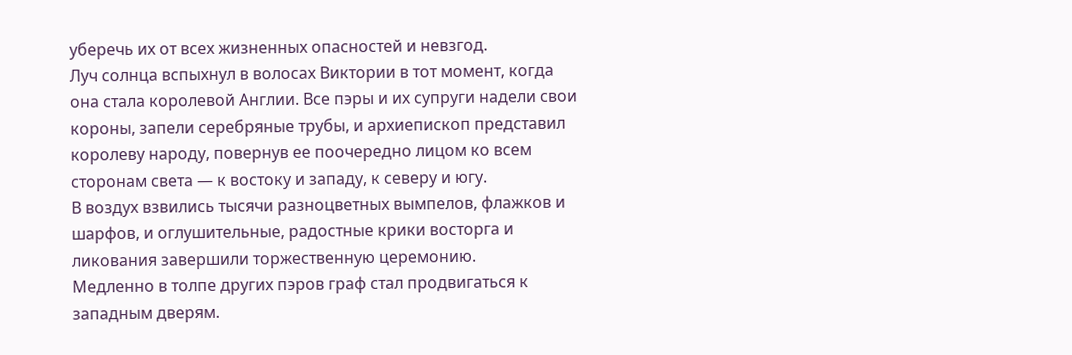уберечь их от всех жизненных опасностей и невзгод.
Луч солнца вспыхнул в волосах Виктории в тот момент, когда она стала королевой Англии. Все пэры и их супруги надели свои короны, запели серебряные трубы, и архиепископ представил королеву народу, повернув ее поочередно лицом ко всем сторонам света — к востоку и западу, к северу и югу.
В воздух взвились тысячи разноцветных вымпелов, флажков и шарфов, и оглушительные, радостные крики восторга и ликования завершили торжественную церемонию.
Медленно в толпе других пэров граф стал продвигаться к западным дверям.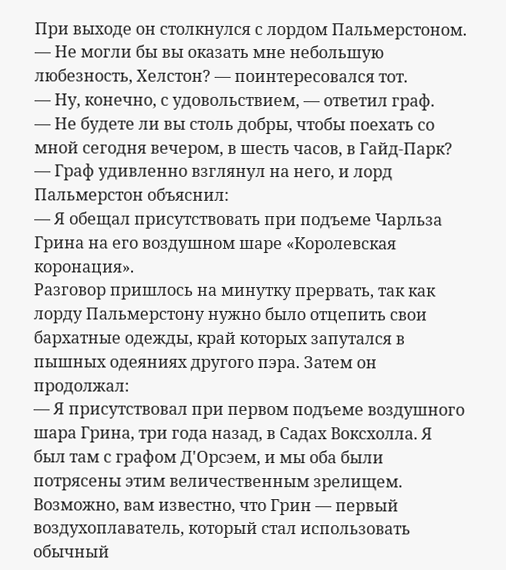При выходе он столкнулся с лордом Пальмерстоном.
— Не могли бы вы оказать мне небольшую любезность, Хелстон? — поинтересовался тот.
— Ну, конечно, с удовольствием, — ответил граф.
— Не будете ли вы столь добры, чтобы поехать со мной сегодня вечером, в шесть часов, в Гайд-Парк? — Граф удивленно взглянул на него, и лорд Пальмерстон объяснил:
— Я обещал присутствовать при подъеме Чарльза Грина на его воздушном шаре «Королевская коронация».
Разговор пришлось на минутку прервать, так как лорду Пальмерстону нужно было отцепить свои бархатные одежды, край которых запутался в пышных одеяниях другого пэра. Затем он продолжал:
— Я присутствовал при первом подъеме воздушного шара Грина, три года назад, в Садах Воксхолла. Я был там с графом Д'Орсэем, и мы оба были потрясены этим величественным зрелищем. Возможно, вам известно, что Грин — первый воздухоплаватель, который стал использовать обычный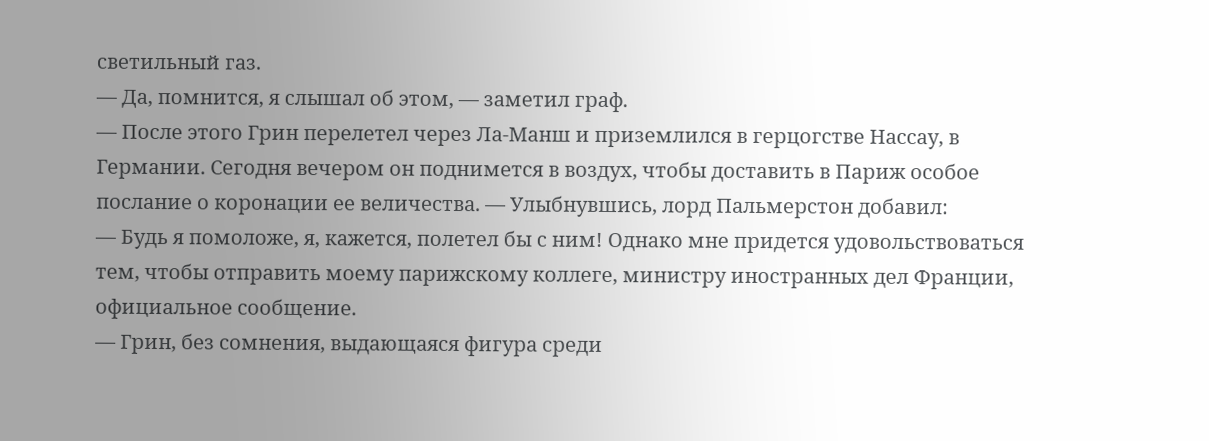светильный газ.
— Да, помнится, я слышал об этом, — заметил граф.
— После этого Грин перелетел через Ла-Манш и приземлился в герцогстве Нассау, в Германии. Сегодня вечером он поднимется в воздух, чтобы доставить в Париж особое послание о коронации ее величества. — Улыбнувшись, лорд Пальмерстон добавил:
— Будь я помоложе, я, кажется, полетел бы с ним! Однако мне придется удовольствоваться тем, чтобы отправить моему парижскому коллеге, министру иностранных дел Франции, официальное сообщение.
— Грин, без сомнения, выдающаяся фигура среди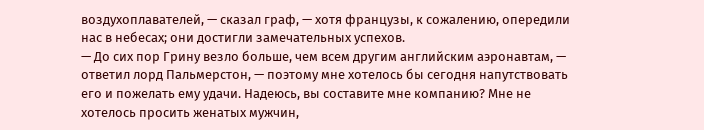воздухоплавателей, — сказал граф, — хотя французы, к сожалению, опередили нас в небесах; они достигли замечательных успехов.
— До сих пор Грину везло больше, чем всем другим английским аэронавтам, — ответил лорд Пальмерстон, — поэтому мне хотелось бы сегодня напутствовать его и пожелать ему удачи. Надеюсь, вы составите мне компанию? Мне не хотелось просить женатых мужчин,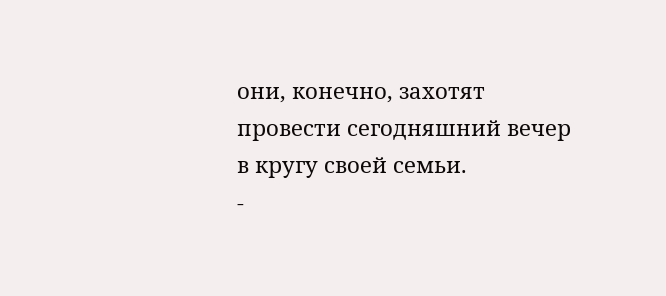они, конечно, захотят провести сегодняшний вечер в кругу своей семьи.
-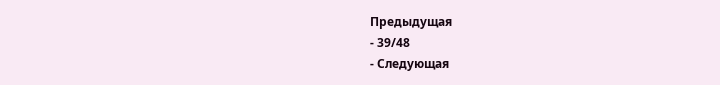Предыдущая
- 39/48
- Следующая